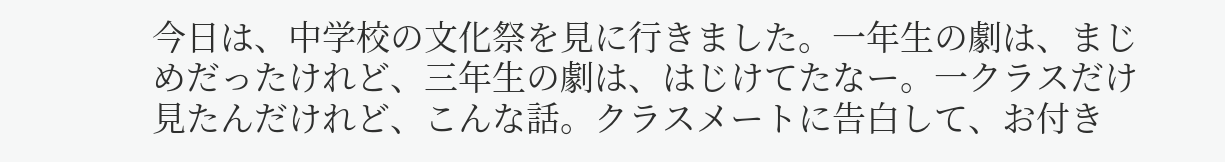今日は、中学校の文化祭を見に行きました。一年生の劇は、まじめだったけれど、三年生の劇は、はじけてたなー。一クラスだけ見たんだけれど、こんな話。クラスメートに告白して、お付き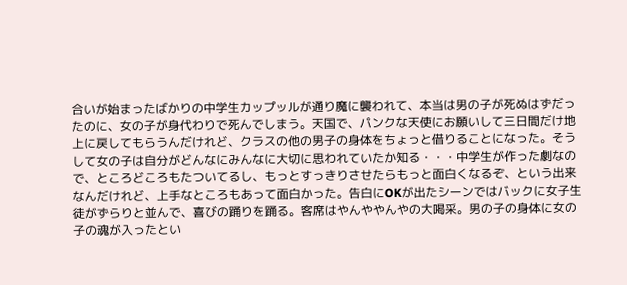合いが始まったばかりの中学生カップッルが通り魔に襲われて、本当は男の子が死ぬはずだったのに、女の子が身代わりで死んでしまう。天国で、パンクな天使にお願いして三日間だけ地上に戻してもらうんだけれど、クラスの他の男子の身体をちょっと借りることになった。そうして女の子は自分がどんなにみんなに大切に思われていたか知る・・・中学生が作った劇なので、ところどころもたついてるし、もっとすっきりさせたらもっと面白くなるぞ、という出来なんだけれど、上手なところもあって面白かった。告白にOKが出たシーンではバックに女子生徒がずらりと並んで、喜びの踊りを踊る。客席はやんややんやの大喝采。男の子の身体に女の子の魂が入ったとい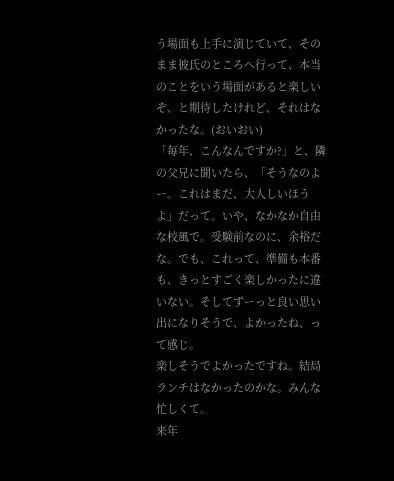う場面も上手に演じていて、そのまま彼氏のところへ行って、本当のことをいう場面があると楽しいぞ、と期待したけれど、それはなかったな。(おいおい)
「毎年、こんなんですか?」と、隣の父兄に聞いたら、「そうなのよー。これはまだ、大人しいほうよ」だって。いや、なかなか自由な校風で。受験前なのに、余裕だな。でも、これって、準備も本番も、きっとすごく楽しかったに違いない。そしてずーっと良い思い出になりそうで、よかったね、って感じ。
楽しそうでよかったですね。結局ランチはなかったのかな。みんな忙しくて。
来年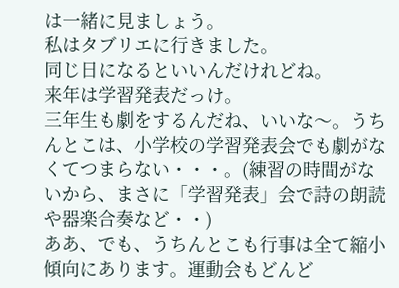は一緒に見ましょう。
私はタブリエに行きました。
同じ日になるといいんだけれどね。
来年は学習発表だっけ。
三年生も劇をするんだね、いいな〜。うちんとこは、小学校の学習発表会でも劇がなくてつまらない・・・。(練習の時間がないから、まさに「学習発表」会で詩の朗読や器楽合奏など・・)
ああ、でも、うちんとこも行事は全て縮小傾向にあります。運動会もどんど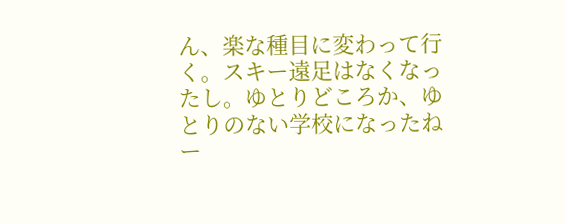ん、楽な種目に変わって行く。スキー遠足はなくなったし。ゆとりどころか、ゆとりのない学校になったねー